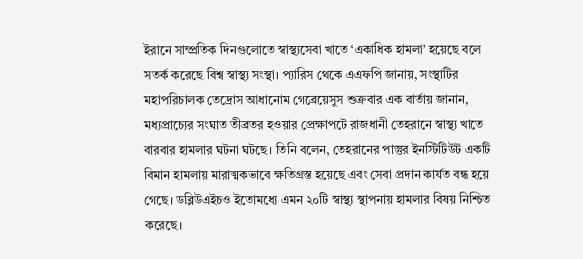ইরানে সাম্প্রতিক দিনগুলোতে স্বাস্থ্যসেবা খাতে ‘একাধিক হামলা’ হয়েছে বলে সতর্ক করেছে বিশ্ব স্বাস্থ্য সংস্থা। প্যারিস থেকে এএফপি জানায়, সংস্থাটির মহাপরিচালক তেদ্রোস আধানোম গেব্রেয়েসুস শুক্রবার এক বার্তায় জানান, মধ্যপ্রাচ্যের সংঘাত তীব্রতর হওয়ার প্রেক্ষাপটে রাজধানী তেহরানে স্বাস্থ্য খাতে বারবার হামলার ঘটনা ঘটছে। তিনি বলেন, তেহরানের পাস্তুর ইনস্টিটিউট একটি বিমান হামলায় মারাত্মকভাবে ক্ষতিগ্রস্ত হয়েছে এবং সেবা প্রদান কার্যত বন্ধ হয়ে গেছে। ডব্লিউএইচও ইতোমধ্যে এমন ২০টি স্বাস্থ্য স্থাপনায় হামলার বিষয় নিশ্চিত করেছে।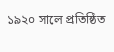১৯২০ সালে প্রতিষ্ঠিত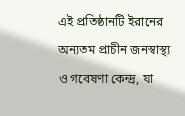এই প্রতিষ্ঠানটি ইরানের অন্যতম প্রাচীন জনস্বাস্থ্য ও গবেষণা কেন্দ্র, যা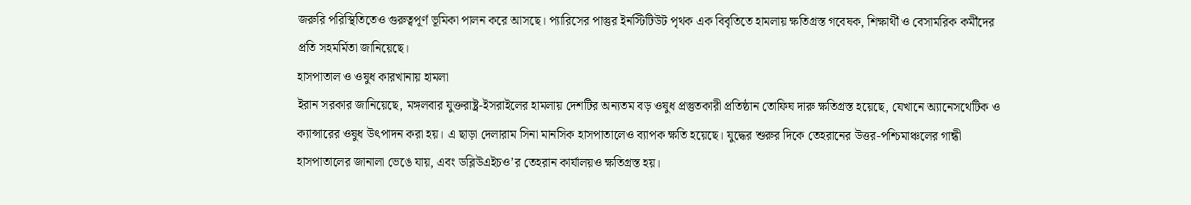জরুরি পরিস্থিতিতেও গুরুত্বপূর্ণ ভূমিকা পালন করে আসছে। প্যারিসের পাস্তুর ইনস্টিটিউট পৃথক এক বিবৃতিতে হামলায় ক্ষতিগ্রস্ত গবেষক, শিক্ষার্থী ও বেসামরিক কর্মীদের প্রতি সহমর্মিতা জানিয়েছে।
হাসপাতাল ও ওষুধ কারখানায় হামলা
ইরান সরকার জানিয়েছে, মঙ্গলবার যুক্তরাষ্ট্র-ইসরাইলের হামলায় দেশটির অন্যতম বড় ওষুধ প্রস্তুতকারী প্রতিষ্ঠান তোফিঘ দারু ক্ষতিগ্রস্ত হয়েছে, যেখানে অ্যানেসথেটিক ও ক্যান্সারের ওষুধ উৎপাদন করা হয়। এ ছাড়া দেলারাম সিনা মানসিক হাসপাতালেও ব্যাপক ক্ষতি হয়েছে। যুদ্ধের শুরুর দিকে তেহরানের উত্তর-পশ্চিমাঞ্চলের গান্ধী হাসপাতালের জানালা ভেঙে যায়, এবং ডব্লিউএইচও’র তেহরান কার্যালয়ও ক্ষতিগ্রস্ত হয়।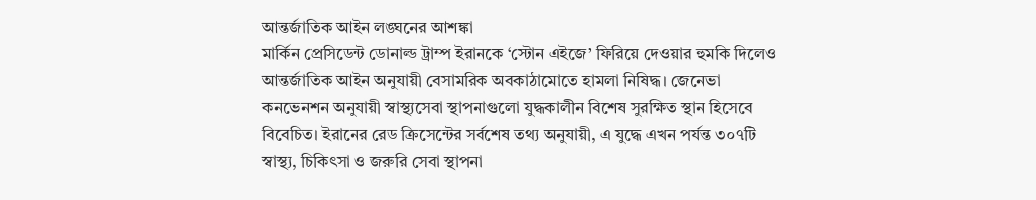আন্তর্জাতিক আইন লঙ্ঘনের আশঙ্কা
মার্কিন প্রেসিডেন্ট ডোনাল্ড ট্রাম্প ইরানকে ‘স্টোন এইজে’ ফিরিয়ে দেওয়ার হুমকি দিলেও আন্তর্জাতিক আইন অনুযায়ী বেসামরিক অবকাঠামোতে হামলা নিষিদ্ধ। জেনেভা কনভেনশন অনুযায়ী স্বাস্থ্যসেবা স্থাপনাগুলো যুদ্ধকালীন বিশেষ সুরক্ষিত স্থান হিসেবে বিবেচিত। ইরানের রেড ক্রিসেন্টের সর্বশেষ তথ্য অনুযায়ী, এ যুদ্ধে এখন পর্যন্ত ৩০৭টি স্বাস্থ্য, চিকিৎসা ও জরুরি সেবা স্থাপনা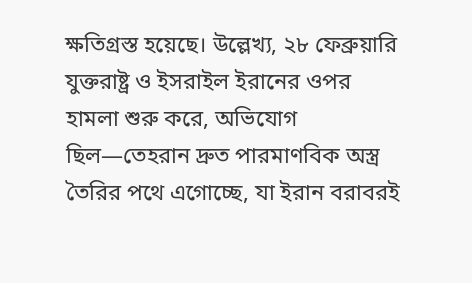ক্ষতিগ্রস্ত হয়েছে। উল্লেখ্য, ২৮ ফেব্রুয়ারি যুক্তরাষ্ট্র ও ইসরাইল ইরানের ওপর হামলা শুরু করে, অভিযোগ ছিল—তেহরান দ্রুত পারমাণবিক অস্ত্র তৈরির পথে এগোচ্ছে, যা ইরান বরাবরই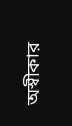অস্বীকার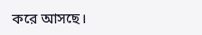করে আসছে।